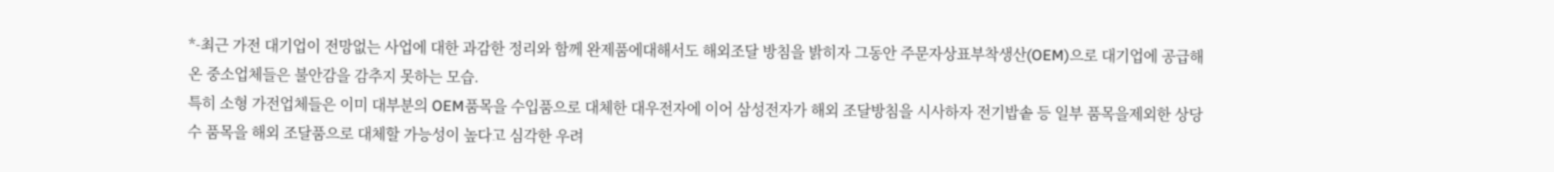*-최근 가전 대기업이 전망없는 사업에 대한 과감한 정리와 함께 완제품에대해서도 해외조달 방침을 밝히자 그동안 주문자상표부착생산(OEM)으로 대기업에 공급해온 중소업체들은 불안감을 감추지 못하는 모습.
특히 소형 가전업체들은 이미 대부분의 OEM품목을 수입품으로 대체한 대우전자에 이어 삼성전자가 해외 조달방침을 시사하자 전기밥솥 등 일부 품목을제외한 상당수 품목을 해외 조달품으로 대체할 가능성이 높다고 심각한 우려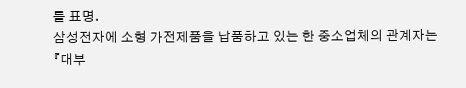를 표명.
삼성전자에 소형 가전제품을 납품하고 있는 한 중소업체의 관계자는 『대부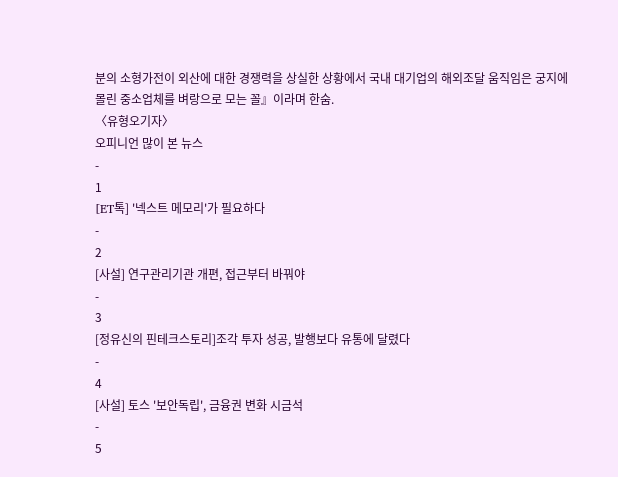분의 소형가전이 외산에 대한 경쟁력을 상실한 상황에서 국내 대기업의 해외조달 움직임은 궁지에 몰린 중소업체를 벼랑으로 모는 꼴』이라며 한숨.
〈유형오기자〉
오피니언 많이 본 뉴스
-
1
[ET톡] '넥스트 메모리'가 필요하다
-
2
[사설] 연구관리기관 개편, 접근부터 바꿔야
-
3
[정유신의 핀테크스토리]조각 투자 성공, 발행보다 유통에 달렸다
-
4
[사설] 토스 '보안독립', 금융권 변화 시금석
-
5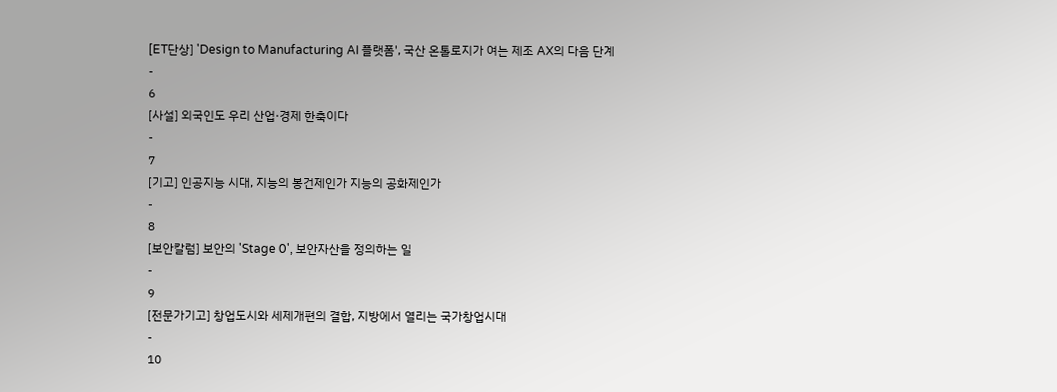[ET단상] 'Design to Manufacturing AI 플랫폼', 국산 온톨로지가 여는 제조 AX의 다음 단계
-
6
[사설] 외국인도 우리 산업·경제 한축이다
-
7
[기고] 인공지능 시대, 지능의 봉건제인가 지능의 공화제인가
-
8
[보안칼럼] 보안의 'Stage 0', 보안자산을 정의하는 일
-
9
[전문가기고] 창업도시와 세제개편의 결합, 지방에서 열리는 국가창업시대
-
10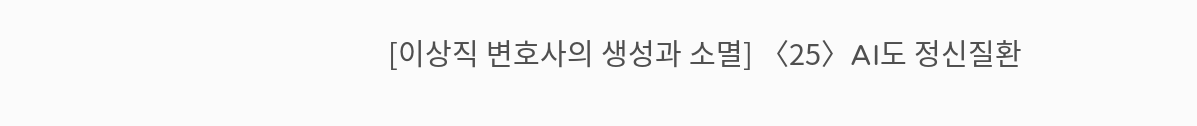[이상직 변호사의 생성과 소멸] 〈25〉AI도 정신질환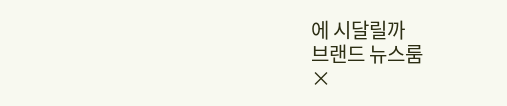에 시달릴까
브랜드 뉴스룸
×